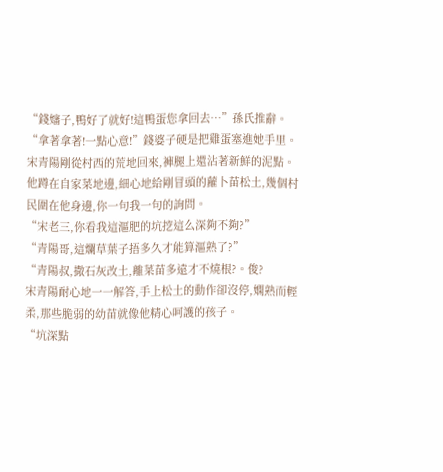“錢嬸子,鴨好了就好!這鴨蛋您拿回去…”孫氏推辭。
“拿著拿著!一點心意!”錢婆子硬是把雞蛋塞進她手里。
宋青陽剛從村西的荒地回來,褲腿上還沾著新鮮的泥點。
他蹲在自家菜地邊,細心地給剛冒頭的蘿卜苗松土,幾個村民圍在他身邊,你一句我一句的詢問。
“宋老三,你看我這漚肥的坑挖這么深夠不夠?”
“青陽哥,這爛草葉子捂多久才能算漚熟了?”
“青陽叔,撒石灰改土,離菜苗多遠才不燒根?。俊?
宋青陽耐心地一一解答,手上松土的動作卻沒停,嫻熟而輕柔,那些脆弱的幼苗就像他精心呵護的孩子。
“坑深點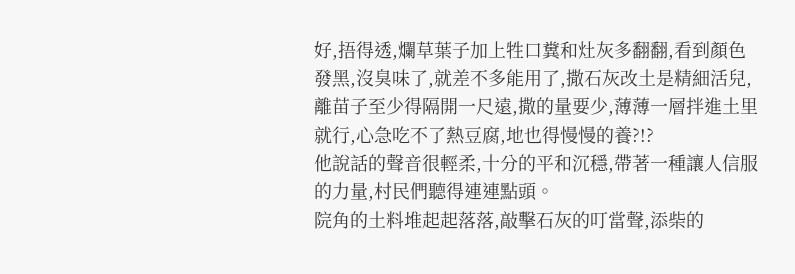好,捂得透,爛草葉子加上牲口糞和灶灰多翻翻,看到顏色發黑,沒臭味了,就差不多能用了,撒石灰改土是精細活兒,離苗子至少得隔開一尺遠,撒的量要少,薄薄一層拌進土里就行,心急吃不了熱豆腐,地也得慢慢的養?!?
他說話的聲音很輕柔,十分的平和沉穩,帶著一種讓人信服的力量,村民們聽得連連點頭。
院角的土料堆起起落落,敲擊石灰的叮當聲,添柴的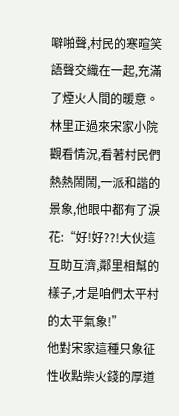噼啪聲,村民的寒暄笑語聲交織在一起,充滿了煙火人間的暖意。
林里正過來宋家小院觀看情況,看著村民們熱熱鬧鬧,一派和諧的景象,他眼中都有了淚花:“好!好??!大伙這互助互濟,鄰里相幫的樣子,才是咱們太平村的太平氣象!”
他對宋家這種只象征性收點柴火錢的厚道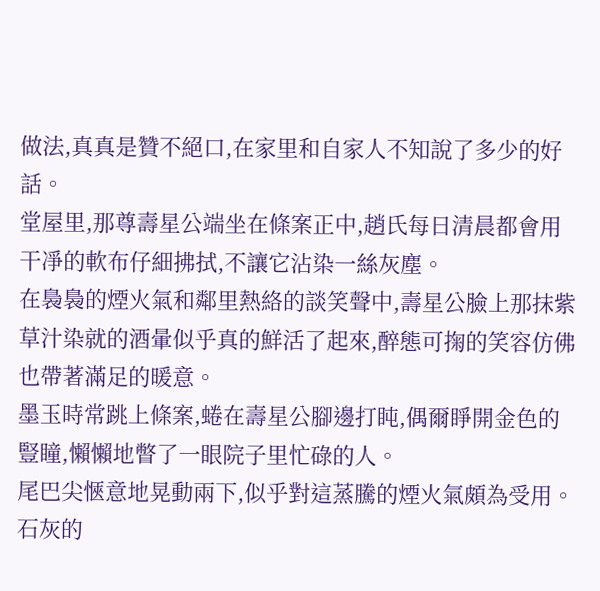做法,真真是贊不絕口,在家里和自家人不知說了多少的好話。
堂屋里,那尊壽星公端坐在條案正中,趙氏每日清晨都會用干凈的軟布仔細拂拭,不讓它沾染一絲灰塵。
在裊裊的煙火氣和鄰里熱絡的談笑聲中,壽星公臉上那抹紫草汁染就的酒暈似乎真的鮮活了起來,醉態可掬的笑容仿佛也帶著滿足的暖意。
墨玉時常跳上條案,蜷在壽星公腳邊打盹,偶爾睜開金色的豎瞳,懶懶地瞥了一眼院子里忙碌的人。
尾巴尖愜意地晃動兩下,似乎對這蒸騰的煙火氣頗為受用。
石灰的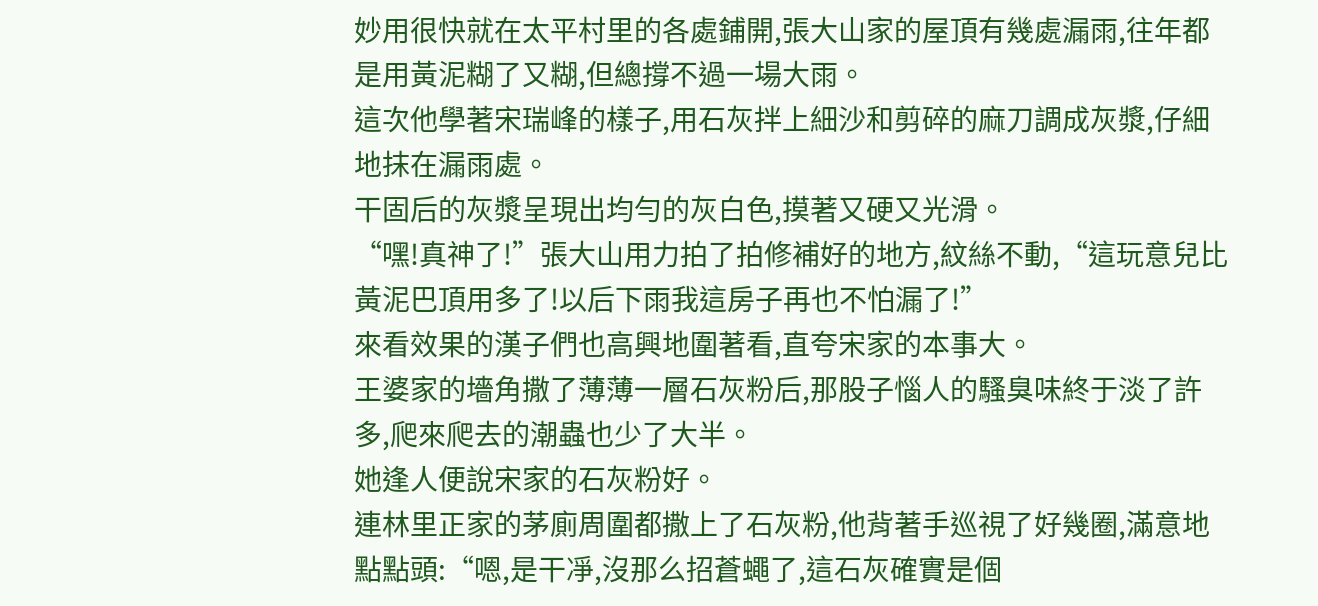妙用很快就在太平村里的各處鋪開,張大山家的屋頂有幾處漏雨,往年都是用黃泥糊了又糊,但總撐不過一場大雨。
這次他學著宋瑞峰的樣子,用石灰拌上細沙和剪碎的麻刀調成灰漿,仔細地抹在漏雨處。
干固后的灰漿呈現出均勻的灰白色,摸著又硬又光滑。
“嘿!真神了!”張大山用力拍了拍修補好的地方,紋絲不動,“這玩意兒比黃泥巴頂用多了!以后下雨我這房子再也不怕漏了!”
來看效果的漢子們也高興地圍著看,直夸宋家的本事大。
王婆家的墻角撒了薄薄一層石灰粉后,那股子惱人的騷臭味終于淡了許多,爬來爬去的潮蟲也少了大半。
她逢人便說宋家的石灰粉好。
連林里正家的茅廁周圍都撒上了石灰粉,他背著手巡視了好幾圈,滿意地點點頭:“嗯,是干凈,沒那么招蒼蠅了,這石灰確實是個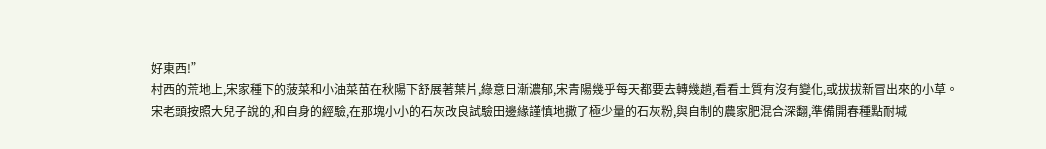好東西!”
村西的荒地上,宋家種下的菠菜和小油菜苗在秋陽下舒展著葉片,綠意日漸濃郁,宋青陽幾乎每天都要去轉幾趟,看看土質有沒有變化,或拔拔新冒出來的小草。
宋老頭按照大兒子說的,和自身的經驗,在那塊小小的石灰改良試驗田邊緣謹慎地撒了極少量的石灰粉,與自制的農家肥混合深翻,準備開春種點耐堿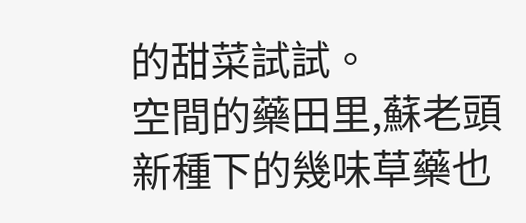的甜菜試試。
空間的藥田里,蘇老頭新種下的幾味草藥也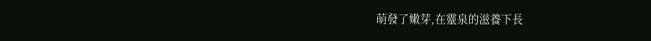萌發了嫩芽,在靈泉的滋養下長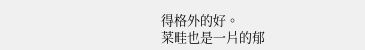得格外的好。
菜畦也是一片的郁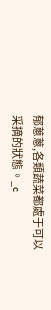郁蔥蔥,各類蔬菜都處于可以采摘的狀態。_c